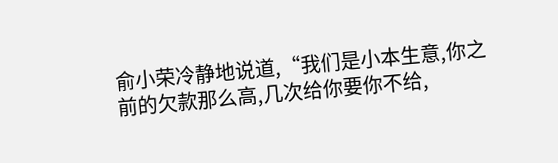俞小荣冷静地说道,“我们是小本生意,你之前的欠款那么高,几次给你要你不给,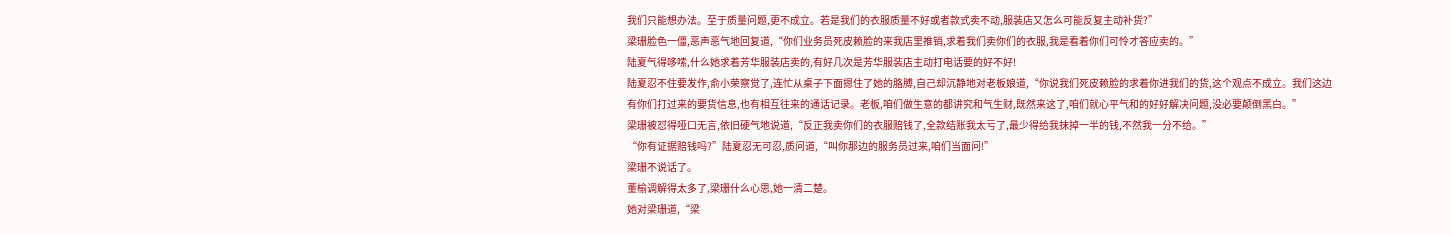我们只能想办法。至于质量问题,更不成立。若是我们的衣服质量不好或者款式卖不动,服装店又怎么可能反复主动补货?”
梁珊脸色一僵,恶声恶气地回复道,“你们业务员死皮赖脸的来我店里推销,求着我们卖你们的衣服,我是看着你们可怜才答应卖的。”
陆夏气得哆嗦,什么她求着芳华服装店卖的,有好几次是芳华服装店主动打电话要的好不好!
陆夏忍不住要发作,俞小荣察觉了,连忙从桌子下面摁住了她的胳膊,自己却沉静地对老板娘道,“你说我们死皮赖脸的求着你进我们的货,这个观点不成立。我们这边有你们打过来的要货信息,也有相互往来的通话记录。老板,咱们做生意的都讲究和气生财,既然来这了,咱们就心平气和的好好解决问题,没必要颠倒黑白。”
梁珊被怼得哑口无言,依旧硬气地说道,“反正我卖你们的衣服赔钱了,全款结账我太亏了,最少得给我抹掉一半的钱,不然我一分不给。”
“你有证据赔钱吗?”陆夏忍无可忍,质问道,“叫你那边的服务员过来,咱们当面问!”
梁珊不说话了。
董榆调解得太多了,梁珊什么心思,她一清二楚。
她对梁珊道,“梁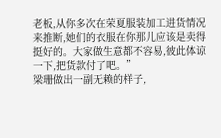老板,从你多次在荣夏服装加工进货情况来推断,她们的衣服在你那儿应该是卖得挺好的。大家做生意都不容易,彼此体谅一下,把货款付了吧。”
梁珊做出一副无赖的样子,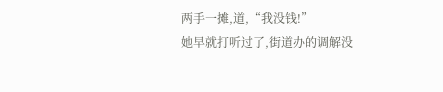两手一摊,道,“我没钱!”
她早就打听过了,街道办的调解没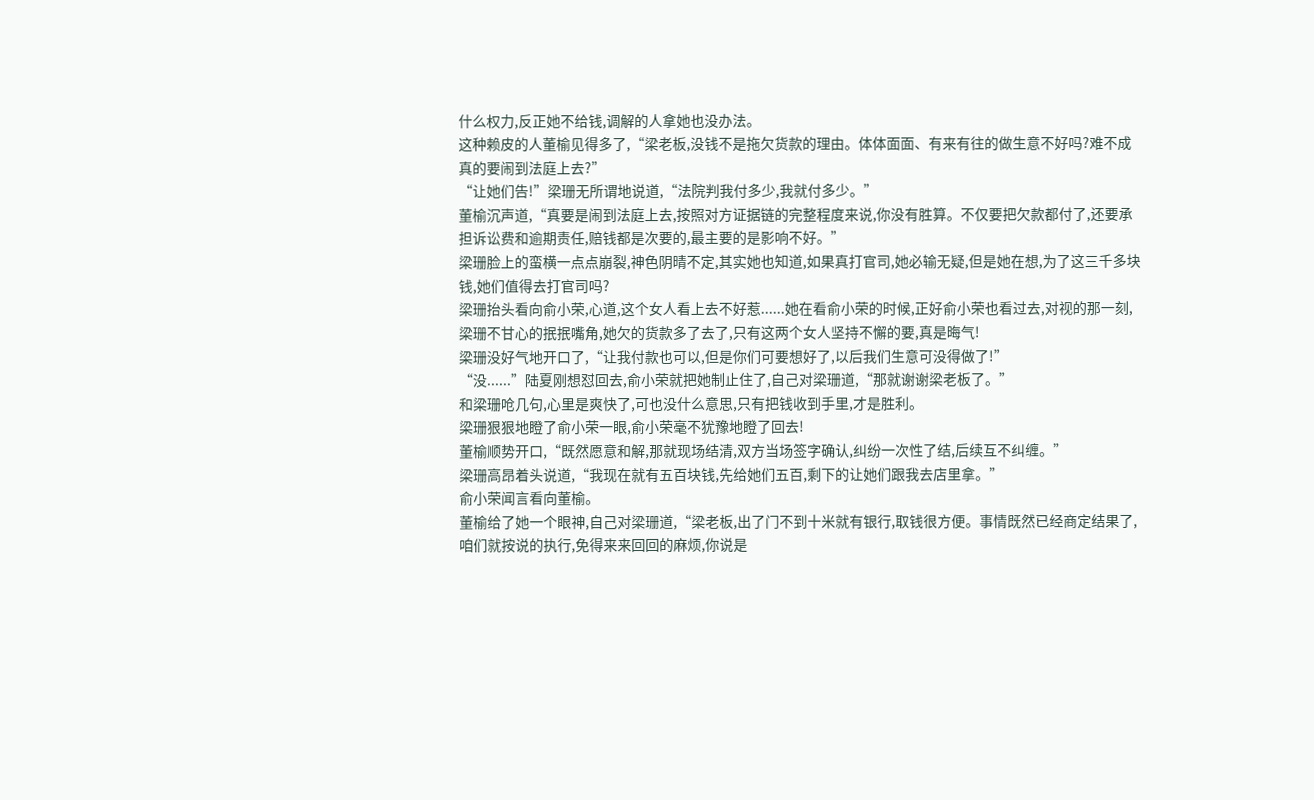什么权力,反正她不给钱,调解的人拿她也没办法。
这种赖皮的人董榆见得多了,“梁老板,没钱不是拖欠货款的理由。体体面面、有来有往的做生意不好吗?难不成真的要闹到法庭上去?”
“让她们告!”梁珊无所谓地说道,“法院判我付多少,我就付多少。”
董榆沉声道,“真要是闹到法庭上去,按照对方证据链的完整程度来说,你没有胜算。不仅要把欠款都付了,还要承担诉讼费和逾期责任,赔钱都是次要的,最主要的是影响不好。”
梁珊脸上的蛮横一点点崩裂,神色阴晴不定,其实她也知道,如果真打官司,她必输无疑,但是她在想,为了这三千多块钱,她们值得去打官司吗?
梁珊抬头看向俞小荣,心道,这个女人看上去不好惹......她在看俞小荣的时候,正好俞小荣也看过去,对视的那一刻,梁珊不甘心的抿抿嘴角,她欠的货款多了去了,只有这两个女人坚持不懈的要,真是晦气!
梁珊没好气地开口了,“让我付款也可以,但是你们可要想好了,以后我们生意可没得做了!”
“没......”陆夏刚想怼回去,俞小荣就把她制止住了,自己对梁珊道,“那就谢谢梁老板了。”
和梁珊呛几句,心里是爽快了,可也没什么意思,只有把钱收到手里,才是胜利。
梁珊狠狠地瞪了俞小荣一眼,俞小荣毫不犹豫地瞪了回去!
董榆顺势开口,“既然愿意和解,那就现场结清,双方当场签字确认,纠纷一次性了结,后续互不纠缠。”
梁珊高昂着头说道,“我现在就有五百块钱,先给她们五百,剩下的让她们跟我去店里拿。”
俞小荣闻言看向董榆。
董榆给了她一个眼神,自己对梁珊道,“梁老板,出了门不到十米就有银行,取钱很方便。事情既然已经商定结果了,咱们就按说的执行,免得来来回回的麻烦,你说是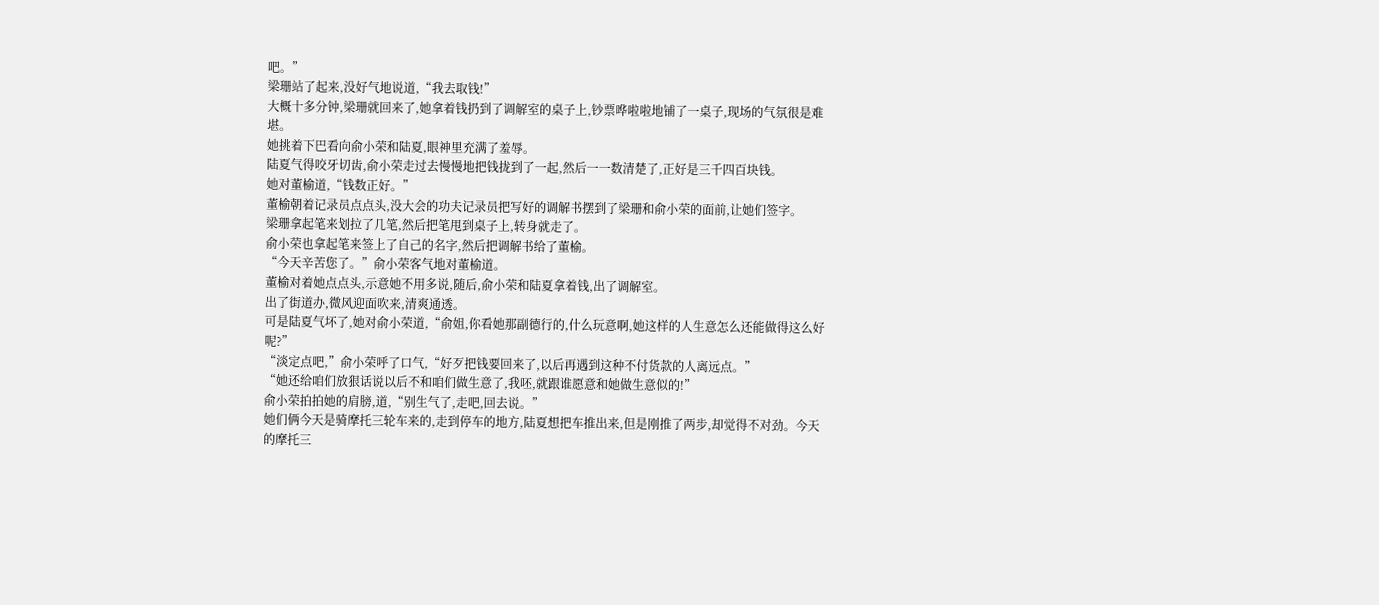吧。”
梁珊站了起来,没好气地说道,“我去取钱!”
大概十多分钟,梁珊就回来了,她拿着钱扔到了调解室的桌子上,钞票哗啦啦地铺了一桌子,现场的气氛很是难堪。
她挑着下巴看向俞小荣和陆夏,眼神里充满了羞辱。
陆夏气得咬牙切齿,俞小荣走过去慢慢地把钱拢到了一起,然后一一数清楚了,正好是三千四百块钱。
她对董榆道,“钱数正好。”
董榆朝着记录员点点头,没大会的功夫记录员把写好的调解书摆到了梁珊和俞小荣的面前,让她们签字。
梁珊拿起笔来划拉了几笔,然后把笔甩到桌子上,转身就走了。
俞小荣也拿起笔来签上了自己的名字,然后把调解书给了董榆。
“今天辛苦您了。”俞小荣客气地对董榆道。
董榆对着她点点头,示意她不用多说,随后,俞小荣和陆夏拿着钱,出了调解室。
出了街道办,微风迎面吹来,清爽通透。
可是陆夏气坏了,她对俞小荣道,“俞姐,你看她那副德行的,什么玩意啊,她这样的人生意怎么还能做得这么好呢?”
“淡定点吧,”俞小荣呼了口气,“好歹把钱要回来了,以后再遇到这种不付货款的人离远点。”
“她还给咱们放狠话说以后不和咱们做生意了,我呸,就跟谁愿意和她做生意似的!”
俞小荣拍拍她的肩膀,道,“别生气了,走吧,回去说。”
她们俩今天是骑摩托三轮车来的,走到停车的地方,陆夏想把车推出来,但是刚推了两步,却觉得不对劲。今天的摩托三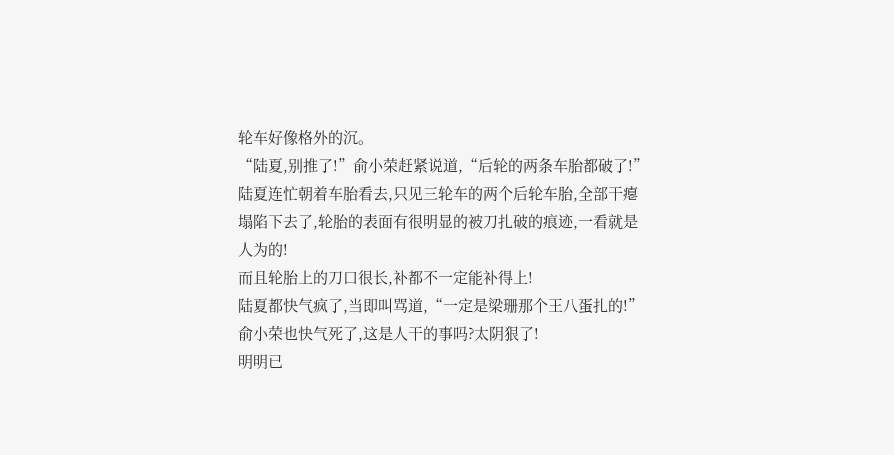轮车好像格外的沉。
“陆夏,别推了!”俞小荣赶紧说道,“后轮的两条车胎都破了!”
陆夏连忙朝着车胎看去,只见三轮车的两个后轮车胎,全部干瘪塌陷下去了,轮胎的表面有很明显的被刀扎破的痕迹,一看就是人为的!
而且轮胎上的刀口很长,补都不一定能补得上!
陆夏都快气疯了,当即叫骂道,“一定是梁珊那个王八蛋扎的!”
俞小荣也快气死了,这是人干的事吗?太阴狠了!
明明已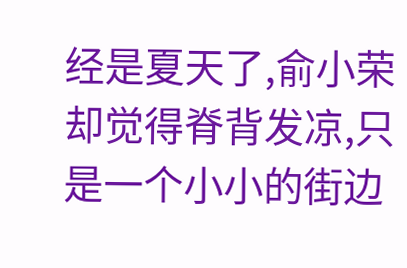经是夏天了,俞小荣却觉得脊背发凉,只是一个小小的街边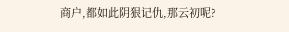商户,都如此阴狠记仇,那云初呢?